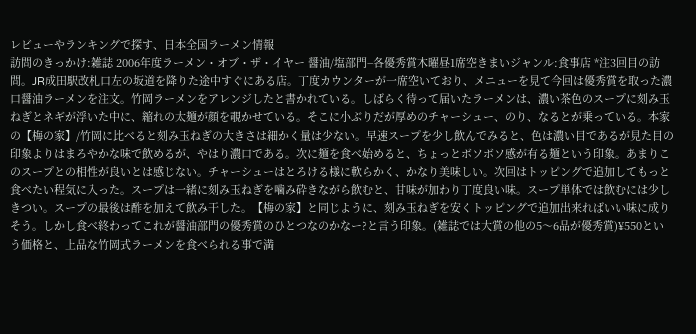レビューやランキングで探す、日本全国ラーメン情報
訪問のきっかけ:雑誌 2006年度ラーメン・オブ・ザ・イヤー 醤油/塩部門−各優秀賞木曜昼1席空きまいジャンル:食事店 *注3回目の訪問。JR成田駅改札口左の坂道を降りた途中すぐにある店。丁度カウンターが一席空いており、メニューを見て今回は優秀賞を取った濃口醤油ラーメンを注文。竹岡ラーメンをアレンジしたと書かれている。しばらく待って届いたラーメンは、濃い茶色のスープに刻み玉ねぎとネギが浮いた中に、縮れの太麺が顔を覗かせている。そこに小ぶりだが厚めのチャーシュー、のり、なるとが乗っている。本家の【梅の家】/竹岡に比べると刻み玉ねぎの大きさは細かく量は少ない。早速スープを少し飲んでみると、色は濃い目であるが見た目の印象よりはまろやかな味で飲めるが、やはり濃口である。次に麺を食べ始めると、ちょっとボソボソ感が有る麺という印象。あまりこのスープとの相性が良いとは感じない。チャーシューはとろける様に軟らかく、かなり美味しい。次回はトッピングで追加してもっと食べたい程気に入った。スープは一緒に刻み玉ねぎを噛み砕きながら飲むと、甘味が加わり丁度良い味。スープ単体では飲むには少しきつい。スープの最後は酢を加えて飲み干した。【梅の家】と同じように、刻み玉ねぎを安くトッピングで追加出来ればいい味に成りそう。しかし食べ終わってこれが醤油部門の優秀賞のひとつなのかなー?と言う印象。(雑誌では大賞の他の5〜6品が優秀賞)¥550という価格と、上品な竹岡式ラーメンを食べられる事で満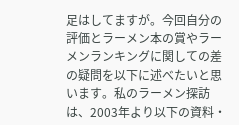足はしてますが。今回自分の評価とラーメン本の賞やラーメンランキングに関しての差の疑問を以下に述べたいと思います。私のラーメン探訪は、2003年より以下の資料・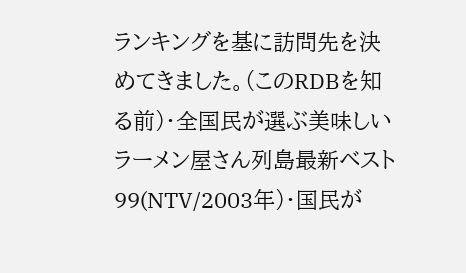ランキングを基に訪問先を決めてきました。(このRDBを知る前)・全国民が選ぶ美味しいラーメン屋さん列島最新ベスト99(NTV/2003年)・国民が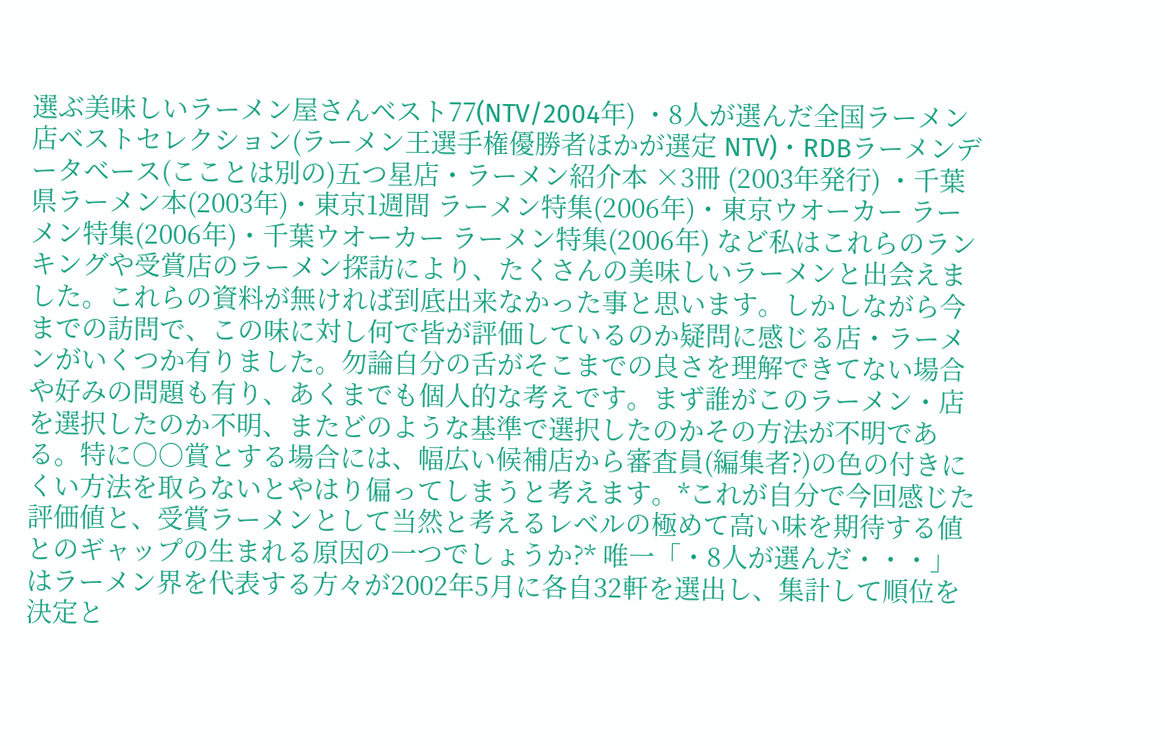選ぶ美味しいラーメン屋さんベスト77(NTV/2004年) ・8人が選んだ全国ラーメン店ベストセレクション(ラーメン王選手権優勝者ほかが選定 NTV)・RDBラーメンデータベース(こことは別の)五つ星店・ラーメン紹介本 ×3冊 (2003年発行) ・千葉県ラーメン本(2003年)・東京1週間 ラーメン特集(2006年)・東京ウオーカー ラーメン特集(2006年)・千葉ウオーカー ラーメン特集(2006年) など私はこれらのランキングや受賞店のラーメン探訪により、たくさんの美味しいラーメンと出会えました。これらの資料が無ければ到底出来なかった事と思います。しかしながら今までの訪問で、この味に対し何で皆が評価しているのか疑問に感じる店・ラーメンがいくつか有りました。勿論自分の舌がそこまでの良さを理解できてない場合や好みの問題も有り、あくまでも個人的な考えです。まず誰がこのラーメン・店を選択したのか不明、またどのような基準で選択したのかその方法が不明である。特に○○賞とする場合には、幅広い候補店から審査員(編集者?)の色の付きにくい方法を取らないとやはり偏ってしまうと考えます。*これが自分で今回感じた評価値と、受賞ラーメンとして当然と考えるレベルの極めて高い味を期待する値とのギャップの生まれる原因の一つでしょうか?* 唯一「・8人が選んだ・・・」はラーメン界を代表する方々が2002年5月に各自32軒を選出し、集計して順位を決定と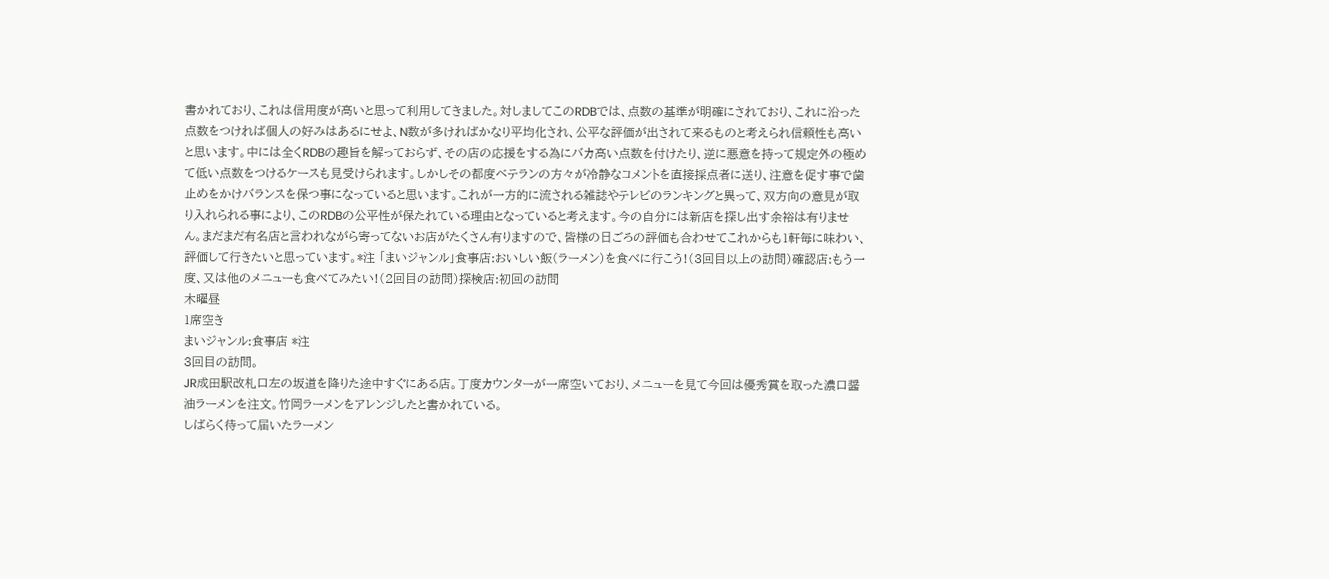書かれており、これは信用度が高いと思って利用してきました。対しましてこのRDBでは、点数の基準が明確にされており、これに沿った点数をつければ個人の好みはあるにせよ、N数が多ければかなり平均化され、公平な評価が出されて来るものと考えられ信頼性も高いと思います。中には全くRDBの趣旨を解っておらず、その店の応援をする為にバカ高い点数を付けたり、逆に悪意を持って規定外の極めて低い点数をつけるケースも見受けられます。しかしその都度ベテランの方々が冷静なコメントを直接採点者に送り、注意を促す事で歯止めをかけバランスを保つ事になっていると思います。これが一方的に流される雑誌やテレビのランキングと異って、双方向の意見が取り入れられる事により、このRDBの公平性が保たれている理由となっていると考えます。今の自分には新店を探し出す余裕は有りません。まだまだ有名店と言われながら寄ってないお店がたくさん有りますので、皆様の日ごろの評価も合わせてこれからも1軒毎に味わい、評価して行きたいと思っています。*注 「まいジャンル」食事店:おいしい飯(ラーメン)を食べに行こう!(3回目以上の訪問)確認店:もう一度、又は他のメニューも食べてみたい!(2回目の訪問)探検店:初回の訪問
木曜昼
1席空き
まいジャンル:食事店 *注
3回目の訪問。
JR成田駅改札口左の坂道を降りた途中すぐにある店。丁度カウンターが一席空いており、メニューを見て今回は優秀賞を取った濃口醤油ラーメンを注文。竹岡ラーメンをアレンジしたと書かれている。
しばらく待って届いたラーメン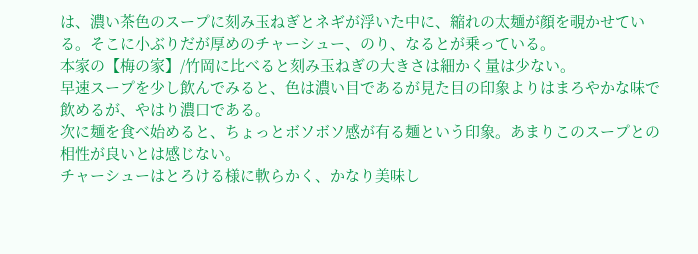は、濃い茶色のスープに刻み玉ねぎとネギが浮いた中に、縮れの太麺が顔を覗かせている。そこに小ぶりだが厚めのチャーシュー、のり、なるとが乗っている。
本家の【梅の家】/竹岡に比べると刻み玉ねぎの大きさは細かく量は少ない。
早速スープを少し飲んでみると、色は濃い目であるが見た目の印象よりはまろやかな味で飲めるが、やはり濃口である。
次に麺を食べ始めると、ちょっとボソボソ感が有る麺という印象。あまりこのスープとの相性が良いとは感じない。
チャーシューはとろける様に軟らかく、かなり美味し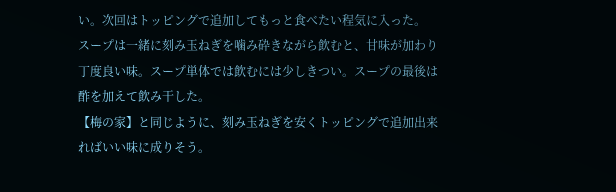い。次回はトッピングで追加してもっと食べたい程気に入った。
スープは一緒に刻み玉ねぎを噛み砕きながら飲むと、甘味が加わり丁度良い味。スープ単体では飲むには少しきつい。スープの最後は酢を加えて飲み干した。
【梅の家】と同じように、刻み玉ねぎを安くトッピングで追加出来ればいい味に成りそう。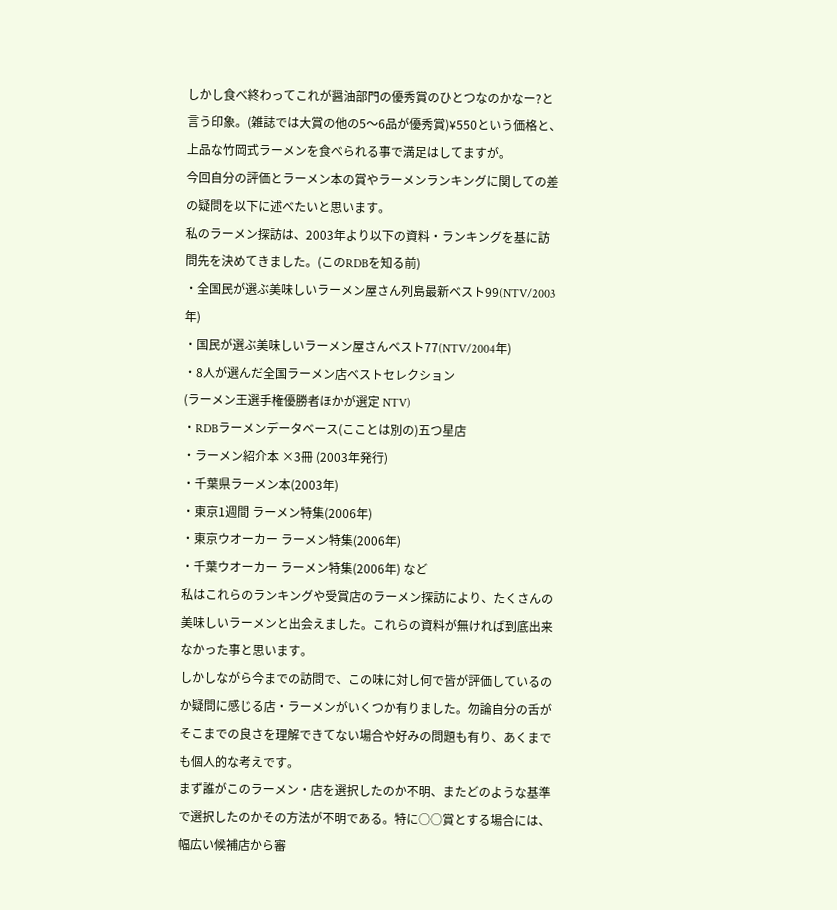しかし食べ終わってこれが醤油部門の優秀賞のひとつなのかなー?と言う印象。(雑誌では大賞の他の5〜6品が優秀賞)¥550という価格と、上品な竹岡式ラーメンを食べられる事で満足はしてますが。
今回自分の評価とラーメン本の賞やラーメンランキングに関しての差の疑問を以下に述べたいと思います。
私のラーメン探訪は、2003年より以下の資料・ランキングを基に訪問先を決めてきました。(このRDBを知る前)
・全国民が選ぶ美味しいラーメン屋さん列島最新ベスト99(NTV/2003年)
・国民が選ぶ美味しいラーメン屋さんベスト77(NTV/2004年)
・8人が選んだ全国ラーメン店ベストセレクション
(ラーメン王選手権優勝者ほかが選定 NTV)
・RDBラーメンデータベース(こことは別の)五つ星店
・ラーメン紹介本 ×3冊 (2003年発行)
・千葉県ラーメン本(2003年)
・東京1週間 ラーメン特集(2006年)
・東京ウオーカー ラーメン特集(2006年)
・千葉ウオーカー ラーメン特集(2006年) など
私はこれらのランキングや受賞店のラーメン探訪により、たくさんの美味しいラーメンと出会えました。これらの資料が無ければ到底出来なかった事と思います。
しかしながら今までの訪問で、この味に対し何で皆が評価しているのか疑問に感じる店・ラーメンがいくつか有りました。勿論自分の舌がそこまでの良さを理解できてない場合や好みの問題も有り、あくまでも個人的な考えです。
まず誰がこのラーメン・店を選択したのか不明、またどのような基準で選択したのかその方法が不明である。特に○○賞とする場合には、幅広い候補店から審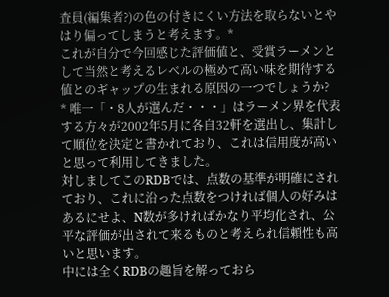査員(編集者?)の色の付きにくい方法を取らないとやはり偏ってしまうと考えます。*
これが自分で今回感じた評価値と、受賞ラーメンとして当然と考えるレベルの極めて高い味を期待する値とのギャップの生まれる原因の一つでしょうか?
* 唯一「・8人が選んだ・・・」はラーメン界を代表する方々が2002年5月に各自32軒を選出し、集計して順位を決定と書かれており、これは信用度が高いと思って利用してきました。
対しましてこのRDBでは、点数の基準が明確にされており、これに沿った点数をつければ個人の好みはあるにせよ、N数が多ければかなり平均化され、公平な評価が出されて来るものと考えられ信頼性も高いと思います。
中には全くRDBの趣旨を解っておら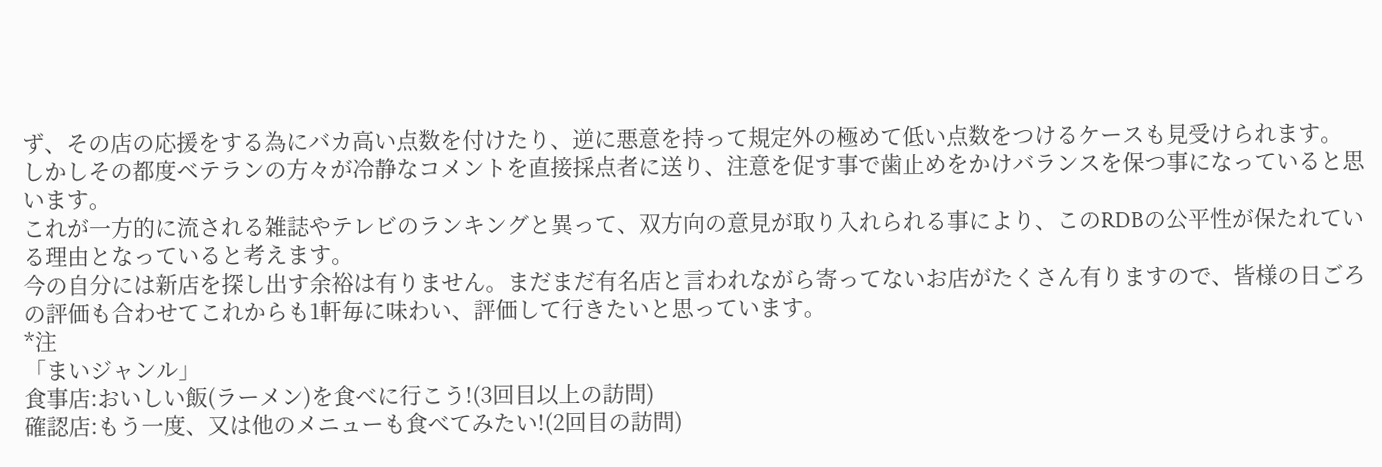ず、その店の応援をする為にバカ高い点数を付けたり、逆に悪意を持って規定外の極めて低い点数をつけるケースも見受けられます。
しかしその都度ベテランの方々が冷静なコメントを直接採点者に送り、注意を促す事で歯止めをかけバランスを保つ事になっていると思います。
これが一方的に流される雑誌やテレビのランキングと異って、双方向の意見が取り入れられる事により、このRDBの公平性が保たれている理由となっていると考えます。
今の自分には新店を探し出す余裕は有りません。まだまだ有名店と言われながら寄ってないお店がたくさん有りますので、皆様の日ごろの評価も合わせてこれからも1軒毎に味わい、評価して行きたいと思っています。
*注
「まいジャンル」
食事店:おいしい飯(ラーメン)を食べに行こう!(3回目以上の訪問)
確認店:もう一度、又は他のメニューも食べてみたい!(2回目の訪問)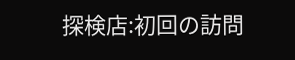探検店:初回の訪問